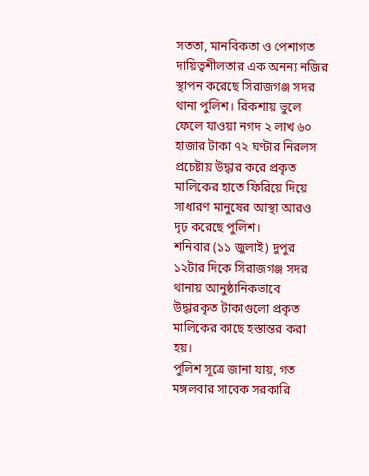সততা, মানবিকতা ও পেশাগত দায়িত্বশীলতার এক অনন্য নজির স্থাপন করেছে সিরাজগঞ্জ সদর থানা পুলিশ। রিকশায় ভুলে ফেলে যাওয়া নগদ ২ লাখ ৬০ হাজার টাকা ৭২ ঘণ্টার নিরলস প্রচেষ্টায় উদ্ধার করে প্রকৃত মালিকের হাতে ফিরিয়ে দিয়ে সাধারণ মানুষের আস্থা আরও দৃঢ় করেছে পুলিশ।
শনিবার (১১ জুলাই) দুপুর ১২টার দিকে সিরাজগঞ্জ সদর থানায় আনুষ্ঠানিকভাবে উদ্ধারকৃত টাকাগুলো প্রকৃত মালিকের কাছে হস্তান্তর করা হয়।
পুলিশ সূত্রে জানা যায়, গত মঙ্গলবার সাবেক সরকারি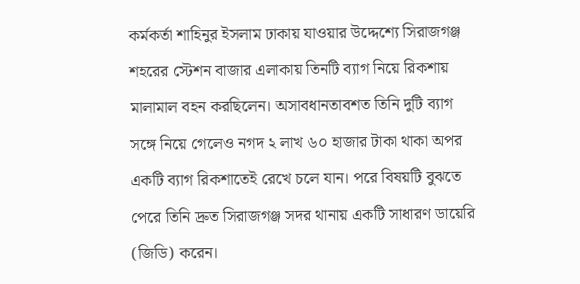কর্মকর্তা শাহিনুর ইসলাম ঢাকায় যাওয়ার উদ্দেশ্যে সিরাজগঞ্জ শহরের স্টেশন বাজার এলাকায় তিনটি ব্যাগ নিয়ে রিকশায় মালামাল বহন করছিলেন। অসাবধানতাবশত তিনি দুটি ব্যাগ সঙ্গে নিয়ে গেলেও নগদ ২ লাখ ৬০ হাজার টাকা থাকা অপর একটি ব্যাগ রিকশাতেই রেখে চলে যান। পরে বিষয়টি বুঝতে পেরে তিনি দ্রুত সিরাজগঞ্জ সদর থানায় একটি সাধারণ ডায়েরি (জিডি) করেন।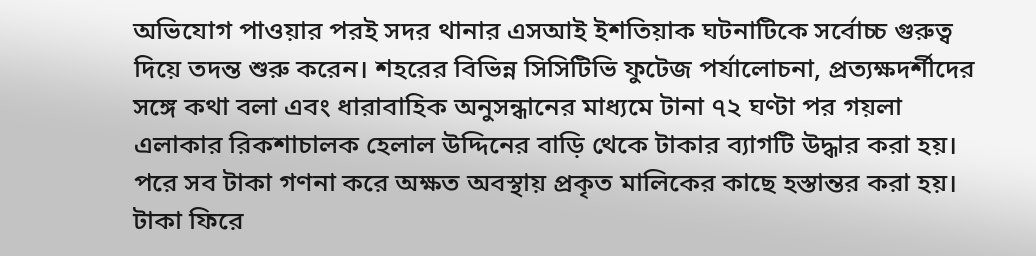অভিযোগ পাওয়ার পরই সদর থানার এসআই ইশতিয়াক ঘটনাটিকে সর্বোচ্চ গুরুত্ব দিয়ে তদন্ত শুরু করেন। শহরের বিভিন্ন সিসিটিভি ফুটেজ পর্যালোচনা, প্রত্যক্ষদর্শীদের সঙ্গে কথা বলা এবং ধারাবাহিক অনুসন্ধানের মাধ্যমে টানা ৭২ ঘণ্টা পর গয়লা এলাকার রিকশাচালক হেলাল উদ্দিনের বাড়ি থেকে টাকার ব্যাগটি উদ্ধার করা হয়। পরে সব টাকা গণনা করে অক্ষত অবস্থায় প্রকৃত মালিকের কাছে হস্তান্তর করা হয়।
টাকা ফিরে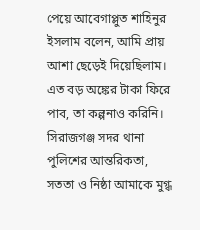পেয়ে আবেগাপ্লুত শাহিনুর ইসলাম বলেন, আমি প্রায় আশা ছেড়েই দিয়েছিলাম। এত বড় অঙ্কের টাকা ফিরে পাব, তা কল্পনাও করিনি। সিরাজগঞ্জ সদর থানা পুলিশের আন্তরিকতা, সততা ও নিষ্ঠা আমাকে মুগ্ধ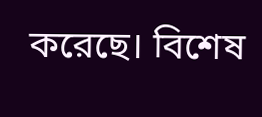করেছে। বিশেষ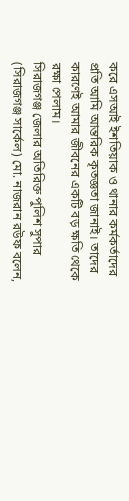করে এসআই ইশতিয়াক ও থানার কর্মকর্তাদের প্রতি আমি আন্তরিক কৃতজ্ঞতা জানাই। তাদের কারণেই আমার জীবনের একটি বড় ক্ষতি থেকে রক্ষা পেলাম।
সিরাজগঞ্জ জেলার অতিরিক্ত পুলিশ সুপার (সিরাজগঞ্জ সার্কেল) মো. নাজরান রউফ বলেন,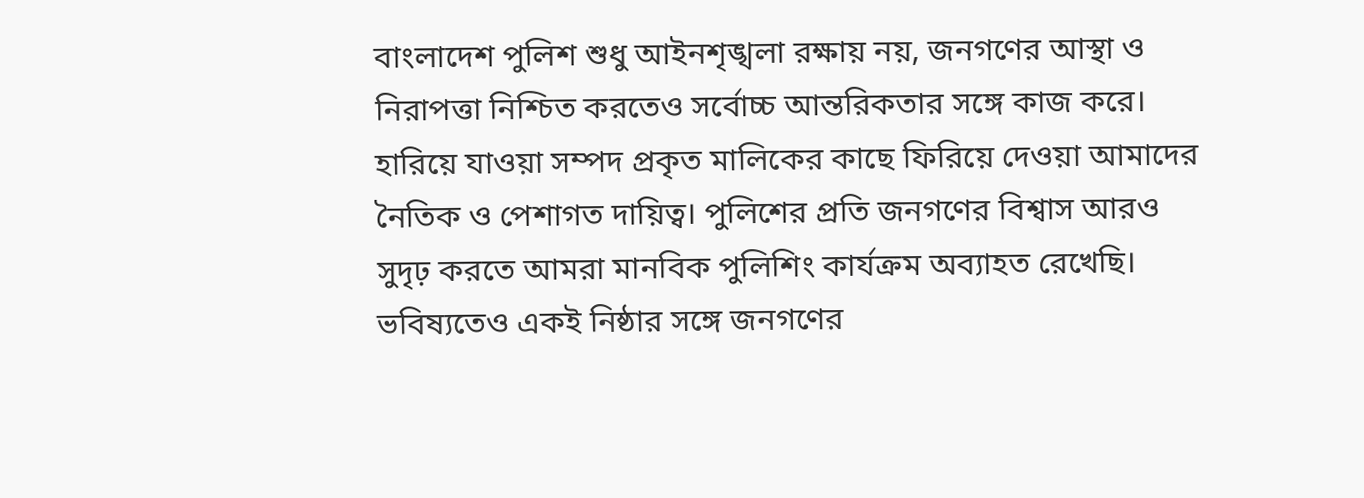বাংলাদেশ পুলিশ শুধু আইনশৃঙ্খলা রক্ষায় নয়, জনগণের আস্থা ও নিরাপত্তা নিশ্চিত করতেও সর্বোচ্চ আন্তরিকতার সঙ্গে কাজ করে। হারিয়ে যাওয়া সম্পদ প্রকৃত মালিকের কাছে ফিরিয়ে দেওয়া আমাদের নৈতিক ও পেশাগত দায়িত্ব। পুলিশের প্রতি জনগণের বিশ্বাস আরও সুদৃঢ় করতে আমরা মানবিক পুলিশিং কার্যক্রম অব্যাহত রেখেছি। ভবিষ্যতেও একই নিষ্ঠার সঙ্গে জনগণের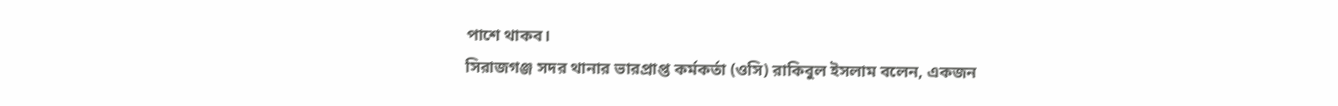পাশে থাকব।
সিরাজগঞ্জ সদর থানার ভারপ্রাপ্ত কর্মকর্তা (ওসি) রাকিবুল ইসলাম বলেন, একজন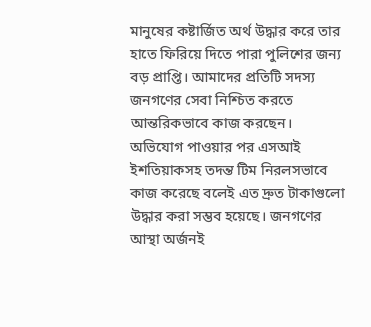মানুষের কষ্টার্জিত অর্থ উদ্ধার করে তার হাতে ফিরিয়ে দিতে পারা পুলিশের জন্য বড় প্রাপ্তি। আমাদের প্রতিটি সদস্য জনগণের সেবা নিশ্চিত করতে আন্তরিকভাবে কাজ করছেন। অভিযোগ পাওয়ার পর এসআই ইশতিয়াকসহ তদন্ত টিম নিরলসভাবে কাজ করেছে বলেই এত দ্রুত টাকাগুলো উদ্ধার করা সম্ভব হয়েছে। জনগণের আস্থা অর্জনই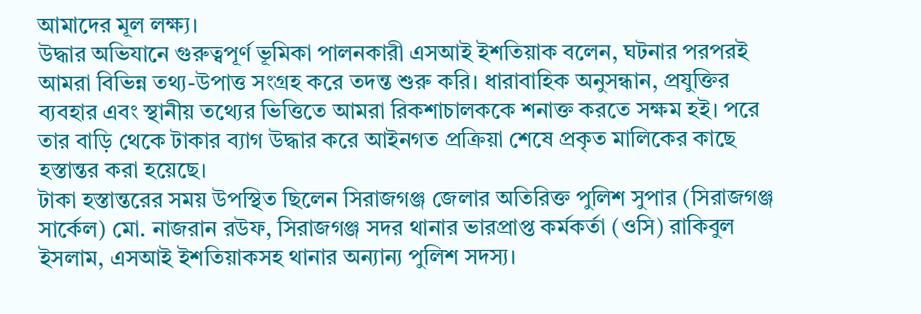আমাদের মূল লক্ষ্য।
উদ্ধার অভিযানে গুরুত্বপূর্ণ ভূমিকা পালনকারী এসআই ইশতিয়াক বলেন, ঘটনার পরপরই আমরা বিভিন্ন তথ্য-উপাত্ত সংগ্রহ করে তদন্ত শুরু করি। ধারাবাহিক অনুসন্ধান, প্রযুক্তির ব্যবহার এবং স্থানীয় তথ্যের ভিত্তিতে আমরা রিকশাচালককে শনাক্ত করতে সক্ষম হই। পরে তার বাড়ি থেকে টাকার ব্যাগ উদ্ধার করে আইনগত প্রক্রিয়া শেষে প্রকৃত মালিকের কাছে হস্তান্তর করা হয়েছে।
টাকা হস্তান্তরের সময় উপস্থিত ছিলেন সিরাজগঞ্জ জেলার অতিরিক্ত পুলিশ সুপার (সিরাজগঞ্জ সার্কেল) মো. নাজরান রউফ, সিরাজগঞ্জ সদর থানার ভারপ্রাপ্ত কর্মকর্তা (ওসি) রাকিবুল ইসলাম, এসআই ইশতিয়াকসহ থানার অন্যান্য পুলিশ সদস্য।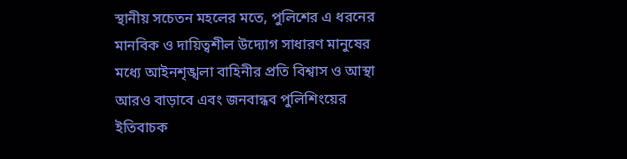স্থানীয় সচেতন মহলের মতে, পুলিশের এ ধরনের মানবিক ও দায়িত্বশীল উদ্যোগ সাধারণ মানুষের মধ্যে আইনশৃঙ্খলা বাহিনীর প্রতি বিশ্বাস ও আস্থা আরও বাড়াবে এবং জনবান্ধব পুলিশিংয়ের ইতিবাচক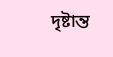দৃষ্টান্ত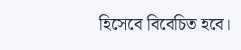হিসেবে বিবেচিত হবে।